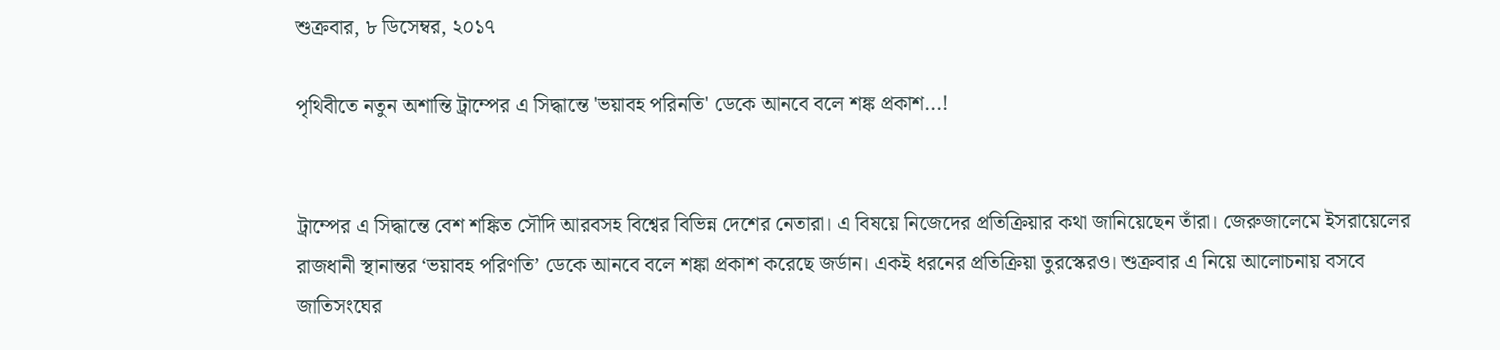শুক্রবার, ৮ ডিসেম্বর, ২০১৭

পৃথিবীতে নতুন অশান্তি ট্রাম্পের এ সিদ্ধান্তে 'ভয়াবহ পরিনতি' ডেকে আনবে বলে শঙ্ক প্রকাশ...!


ট্রাম্পের এ সিদ্ধান্তে বেশ শঙ্কিত সৌদি আরবসহ বিশ্বের বিভিন্ন দেশের নেতারা। এ বিষয়ে নিজেদের প্রতিক্রিয়ার কথা জানিয়েছেন তাঁরা। জেরুজালেমে ইসরায়েলের রাজধানী স্থানান্তর ‘ভয়াবহ পরিণতি’ ডেকে আনবে বলে শঙ্কা প্রকাশ করেছে জর্ডান। একই ধরনের প্রতিক্রিয়া তুরস্কেরও। শুক্রবার এ নিয়ে আলোচনায় বসবে জাতিসংঘের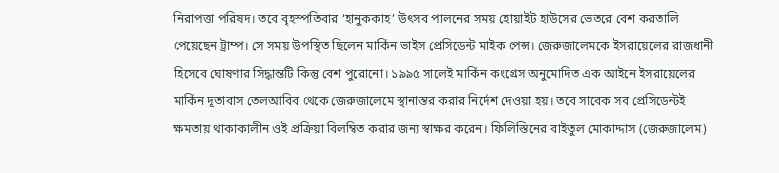নিরাপত্তা পরিষদ। তবে বৃহস্পতিবার ‘হানুককাহ’ উৎসব পালনের সময় হোয়াইট হাউসের ভেতরে বেশ করতালি পেয়েছেন ট্রাম্প। সে সময় উপস্থিত ছিলেন মার্কিন ভাইস প্রেসিডেন্ট মাইক পেন্স। জেরুজালেমকে ইসরায়েলের রাজধানী হিসেবে ঘোষণার সিদ্ধান্তটি কিন্তু বেশ পুরোনো। ১৯৯৫ সালেই মার্কিন কংগ্রেস অনুমোদিত এক আইনে ইসরায়েলের মার্কিন দূতাবাস তেলআবিব থেকে জেরুজালেমে স্থানান্তর করার নির্দেশ দেওয়া হয়। তবে সাবেক সব প্রেসিডেন্টই ক্ষমতায় থাকাকালীন ওই প্রক্রিয়া বিলম্বিত করার জন্য স্বাক্ষর করেন। ফিলিস্তিনের বাইতুল মোকাদ্দাস (জেরুজালেম)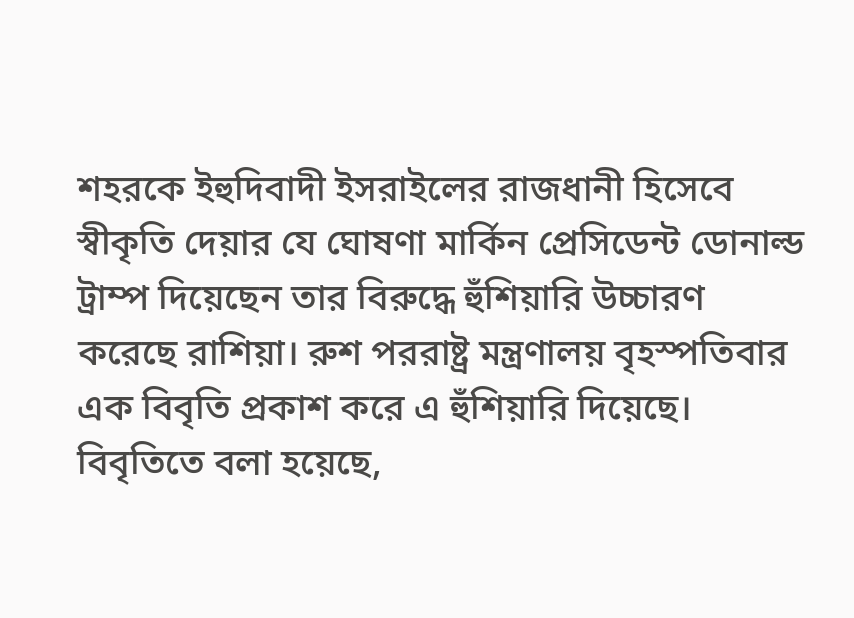শহরকে ইহুদিবাদী ইসরাইলের রাজধানী হিসেবে স্বীকৃতি দেয়ার যে ঘোষণা মার্কিন প্রেসিডেন্ট ডোনাল্ড ট্রাম্প দিয়েছেন তার বিরুদ্ধে হুঁশিয়ারি উচ্চারণ করেছে রাশিয়া। রুশ পররাষ্ট্র মন্ত্রণালয় বৃহস্পতিবার এক বিবৃতি প্রকাশ করে এ হুঁশিয়ারি দিয়েছে। বিবৃতিতে বলা হয়েছে,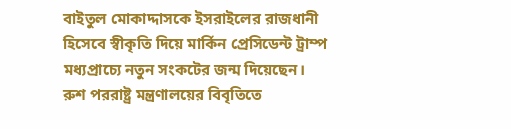বাইতুল মোকাদ্দাসকে ইসরাইলের রাজধানী হিসেবে স্বীকৃতি দিয়ে মার্কিন প্রেসিডেন্ট ট্রাম্প মধ্যপ্রাচ্যে নতুন সংকটের জন্ম দিয়েছেন। রুশ পররাষ্ট্র মন্ত্রণালয়ের বিবৃতিতে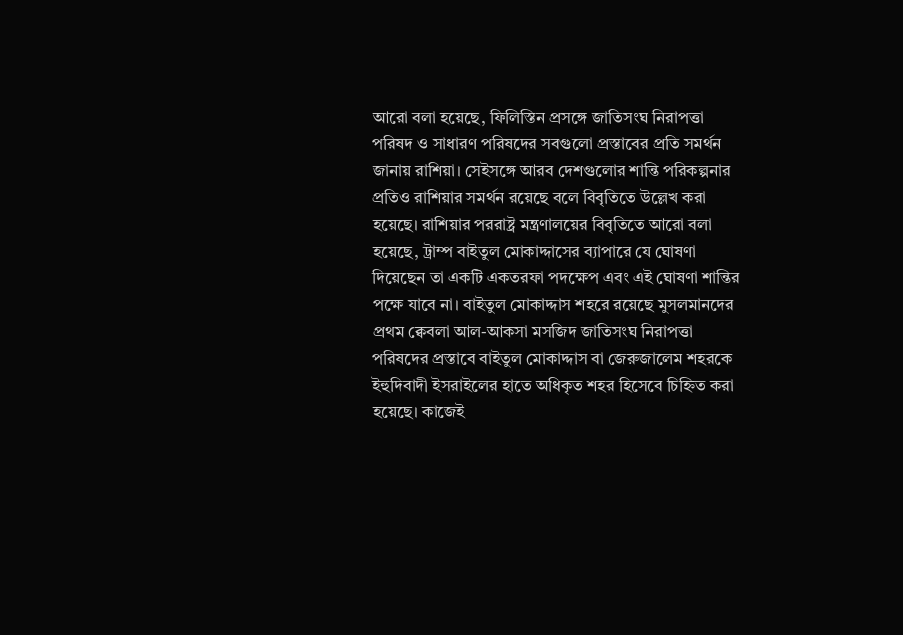আরো বলা হয়েছে, ফিলিস্তিন প্রসঙ্গে জাতিসংঘ নিরাপত্তা পরিষদ ও সাধারণ পরিষদের সবগুলো প্রস্তাবের প্রতি সমর্থন জানায় রাশিয়া। সেইসঙ্গে আরব দেশগুলোর শান্তি পরিকল্পনার প্রতিও রাশিয়ার সমর্থন রয়েছে বলে বিবৃতিতে উল্লেখ করা হয়েছে। রাশিয়ার পররাষ্ট্র মন্ত্রণালয়ের বিবৃতিতে আরো বলা হয়েছে, ট্রাম্প বাইতুল মোকাদ্দাসের ব্যাপারে যে ঘোষণা দিয়েছেন তা একটি একতরফা পদক্ষেপ এবং এই ঘোষণা শান্তির পক্ষে যাবে না। বাইতুল মোকাদ্দাস শহরে রয়েছে মুসলমানদের প্রথম ক্বেবলা আল-আকসা মসজিদ জাতিসংঘ নিরাপত্তা পরিষদের প্রস্তাবে বাইতুল মোকাদ্দাস বা জেরুজালেম শহরকে ইহুদিবাদী ইসরাইলের হাতে অধিকৃত শহর হিসেবে চিহ্নিত করা হয়েছে। কাজেই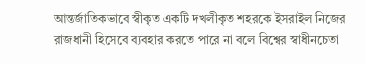আন্তর্জাতিকভাবে স্বীকৃত একটি দখলীকৃত শহরকে ইসরাইল নিজের রাজধানী হিসেবে ব্যবহার করতে পারে না বলে বিশ্বের স্বাধীনচেতা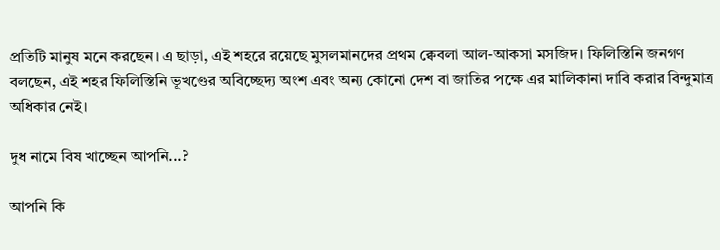প্রতিটি মানুষ মনে করছেন। এ ছাড়া, এই শহরে রয়েছে মুসলমানদের প্রথম ক্বেবলা আল-আকসা মসজিদ। ফিলিস্তিনি জনগণ বলছেন, এই শহর ফিলিস্তিনি ভূখণ্ডের অবিচ্ছেদ্য অংশ এবং অন্য কোনো দেশ বা জাতির পক্ষে এর মালিকানা দাবি করার বিন্দুমাত্র অধিকার নেই।

দুধ নামে বিষ খাচ্ছেন আপনি...?

আপনি কি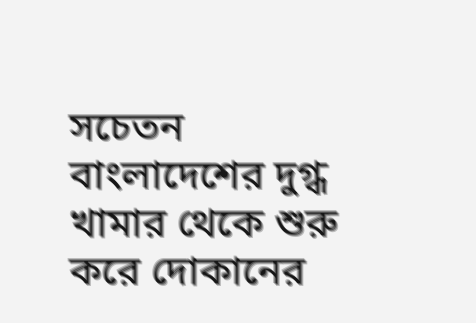সচেতন বাংলাদেশের দুগ্ধ খামার থেকে শুরু করে দোকানের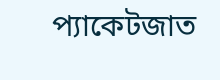প্যা‌কেটজাত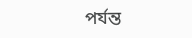পর্যন্ত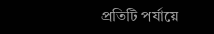প্রতিটি পর্যায়ে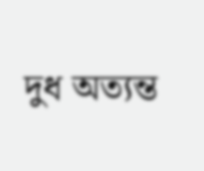দুধ অত্যন্ত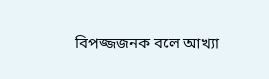বিপজ্জজনক বলে আখ্যা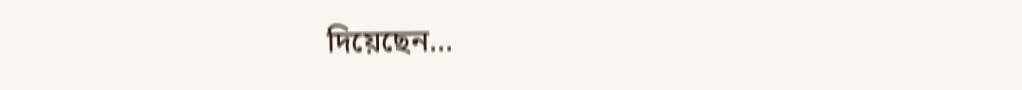দিয়েছেন...